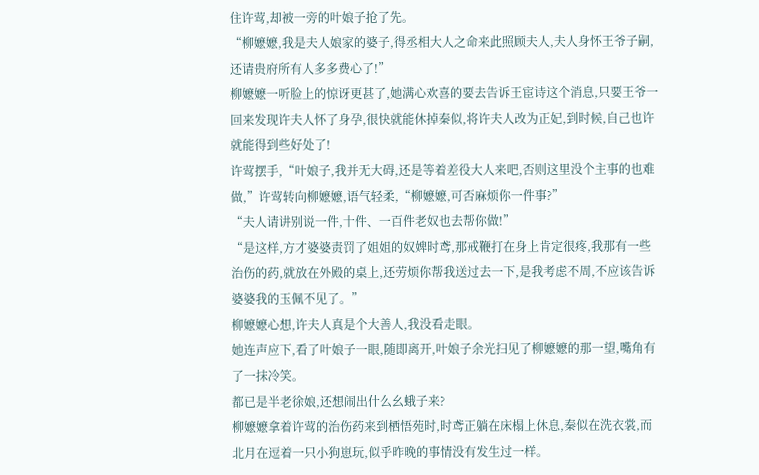住许莺,却被一旁的叶娘子抢了先。
“柳嬷嬷,我是夫人娘家的婆子,得丞相大人之命来此照顾夫人,夫人身怀王爷子嗣,还请贵府所有人多多费心了!”
柳嬷嬷一听脸上的惊讶更甚了,她满心欢喜的要去告诉王宦诗这个消息,只要王爷一回来发现许夫人怀了身孕,很快就能休掉秦似,将许夫人改为正妃,到时候,自己也许就能得到些好处了!
许莺摆手,“叶娘子,我并无大碍,还是等着差役大人来吧,否则这里没个主事的也难做,”许莺转向柳嬷嬷,语气轻柔,“柳嬷嬷,可否麻烦你一件事?”
“夫人请讲别说一件,十件、一百件老奴也去帮你做!”
“是这样,方才婆婆责罚了姐姐的奴婢时鸢,那戒鞭打在身上肯定很疼,我那有一些治伤的药,就放在外殿的桌上,还劳烦你帮我送过去一下,是我考虑不周,不应该告诉婆婆我的玉佩不见了。”
柳嬷嬷心想,许夫人真是个大善人,我没看走眼。
她连声应下,看了叶娘子一眼,随即离开,叶娘子余光扫见了柳嬷嬷的那一望,嘴角有了一抹冷笑。
都已是半老徐娘,还想闹出什么幺蛾子来?
柳嬷嬷拿着许莺的治伤药来到栖悟苑时,时鸢正躺在床榻上休息,秦似在洗衣裳,而北月在逗着一只小狗崽玩,似乎昨晚的事情没有发生过一样。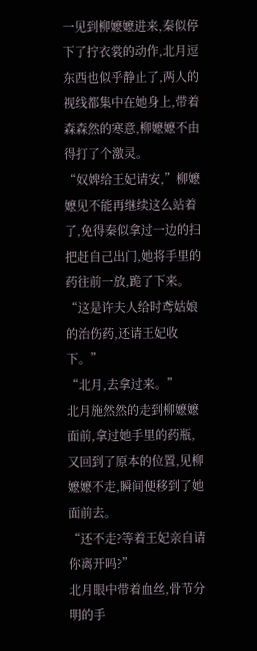一见到柳嬷嬷进来,秦似停下了拧衣裳的动作,北月逗东西也似乎静止了,两人的视线都集中在她身上,带着森森然的寒意,柳嬷嬷不由得打了个激灵。
“奴婢给王妃请安,”柳嬷嬷见不能再继续这么站着了,免得秦似拿过一边的扫把赶自己出门,她将手里的药往前一放,跪了下来。
“这是许夫人给时鸢姑娘的治伤药,还请王妃收下。”
“北月,去拿过来。”
北月施然然的走到柳嬷嬷面前,拿过她手里的药瓶,又回到了原本的位置,见柳嬷嬷不走,瞬间便移到了她面前去。
“还不走?等着王妃亲自请你离开吗?”
北月眼中带着血丝,骨节分明的手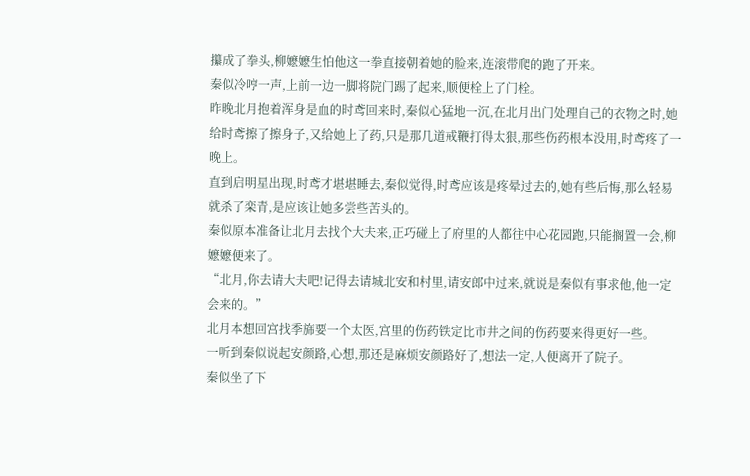攥成了拳头,柳嬷嬷生怕他这一拳直接朝着她的脸来,连滚带爬的跑了开来。
秦似冷哼一声,上前一边一脚将院门踢了起来,顺便栓上了门栓。
昨晚北月抱着浑身是血的时鸢回来时,秦似心猛地一沉,在北月出门处理自己的衣物之时,她给时鸢擦了擦身子,又给她上了药,只是那几道戒鞭打得太狠,那些伤药根本没用,时鸢疼了一晚上。
直到启明星出现,时鸢才堪堪睡去,秦似觉得,时鸢应该是疼晕过去的,她有些后悔,那么轻易就杀了栾青,是应该让她多尝些苦头的。
秦似原本准备让北月去找个大夫来,正巧碰上了府里的人都往中心花园跑,只能搁置一会,柳嬷嬷便来了。
“北月,你去请大夫吧!记得去请城北安和村里,请安郎中过来,就说是秦似有事求他,他一定会来的。”
北月本想回宫找季旆要一个太医,宫里的伤药铁定比市井之间的伤药要来得更好一些。
一听到秦似说起安颜路,心想,那还是麻烦安颜路好了,想法一定,人便离开了院子。
秦似坐了下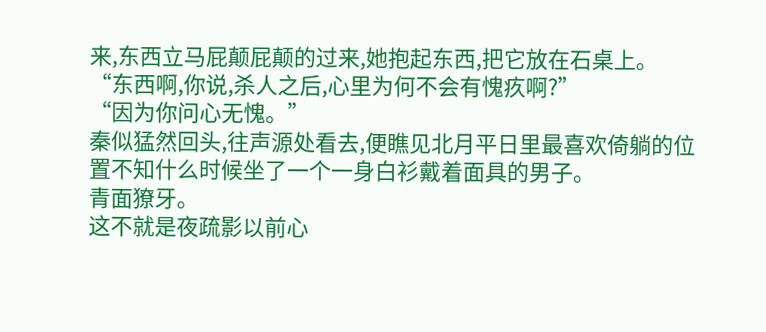来,东西立马屁颠屁颠的过来,她抱起东西,把它放在石桌上。
“东西啊,你说,杀人之后,心里为何不会有愧疚啊?”
“因为你问心无愧。”
秦似猛然回头,往声源处看去,便瞧见北月平日里最喜欢倚躺的位置不知什么时候坐了一个一身白衫戴着面具的男子。
青面獠牙。
这不就是夜疏影以前心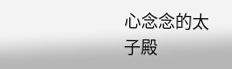心念念的太子殿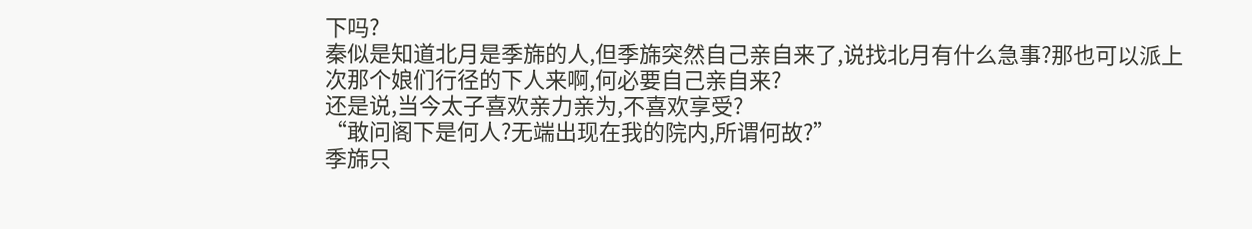下吗?
秦似是知道北月是季旆的人,但季旆突然自己亲自来了,说找北月有什么急事?那也可以派上次那个娘们行径的下人来啊,何必要自己亲自来?
还是说,当今太子喜欢亲力亲为,不喜欢享受?
“敢问阁下是何人?无端出现在我的院内,所谓何故?”
季旆只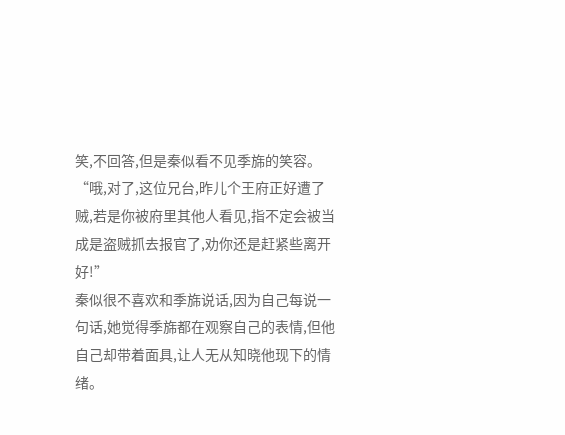笑,不回答,但是秦似看不见季旆的笑容。
“哦,对了,这位兄台,昨儿个王府正好遭了贼,若是你被府里其他人看见,指不定会被当成是盗贼抓去报官了,劝你还是赶紧些离开好!”
秦似很不喜欢和季旆说话,因为自己每说一句话,她觉得季旆都在观察自己的表情,但他自己却带着面具,让人无从知晓他现下的情绪。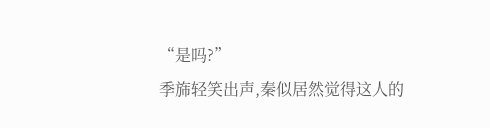“是吗?”
季旆轻笑出声,秦似居然觉得这人的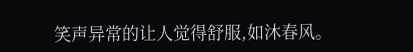笑声异常的让人觉得舒服,如沐春风。